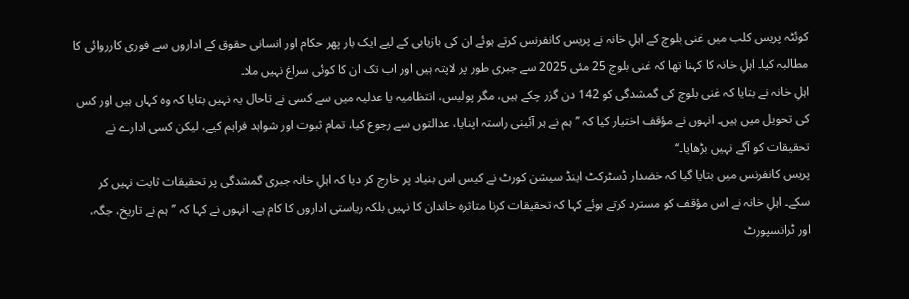کوئٹہ پریس کلب میں غنی بلوچ کے اہلِ خانہ نے پریس کانفرنس کرتے ہوئے ان کی بازیابی کے لیے ایک بار پھر حکام اور انسانی حقوق کے اداروں سے فوری کارروائی کا مطالبہ کیا۔ اہلِ خانہ کا کہنا تھا کہ غنی بلوچ 25 مئی 2025 سے جبری طور پر لاپتہ ہیں اور اب تک ان کا کوئی سراغ نہیں ملا۔
اہلِ خانہ نے بتایا کہ غنی بلوچ کی گمشدگی کو 142 دن گزر چکے ہیں، مگر پولیس، انتظامیہ یا عدلیہ میں سے کسی نے تاحال یہ نہیں بتایا کہ وہ کہاں ہیں اور کس کی تحویل میں ہیں۔ انہوں نے مؤقف اختیار کیا کہ ’’ہم نے ہر آئینی راستہ اپنایا، عدالتوں سے رجوع کیا، تمام ثبوت اور شواہد فراہم کیے، لیکن کسی ادارے نے تحقیقات کو آگے نہیں بڑھایا۔‘‘
پریس کانفرنس میں بتایا گیا کہ خضدار ڈسٹرکٹ اینڈ سیشن کورٹ نے کیس اس بنیاد پر خارج کر دیا کہ اہلِ خانہ جبری گمشدگی پر تحقیقات ثابت نہیں کر سکے۔ اہلِ خانہ نے اس مؤقف کو مسترد کرتے ہوئے کہا کہ تحقیقات کرنا متاثرہ خاندان کا نہیں بلکہ ریاستی اداروں کا کام ہے۔ انہوں نے کہا کہ ’’ہم نے تاریخ، جگہ، اور ٹرانسپورٹ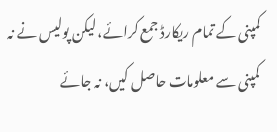کمپنی کے تمام ریکارڈ جمع کرائے، لیکن پولیس نے نہ کمپنی سے معلومات حاصل کیں، نہ جائے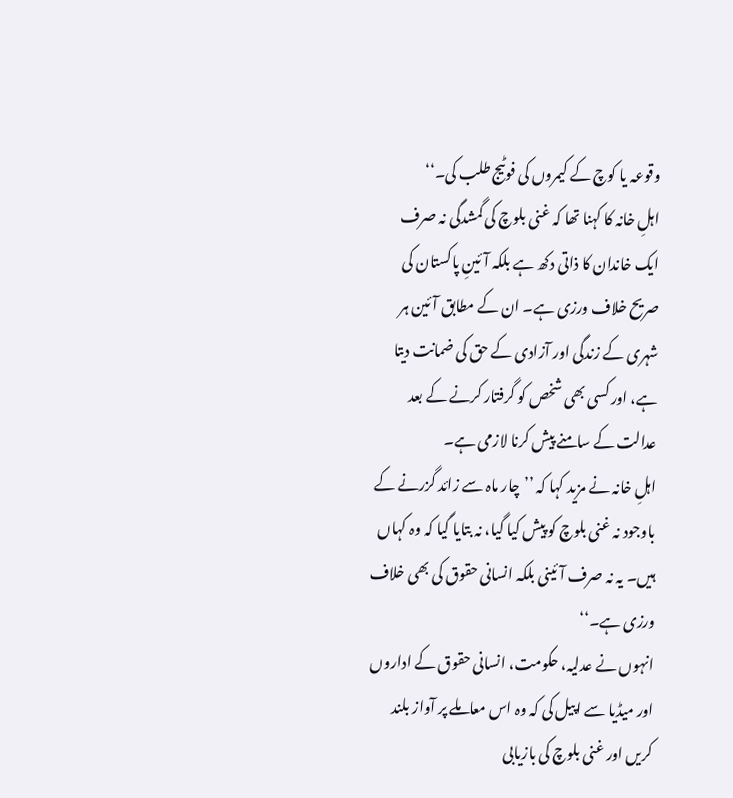وقوعہ یا کوچ کے کیمروں کی فوٹیج طلب کی۔‘‘
اہلِ خانہ کا کہنا تھا کہ غنی بلوچ کی گمشدگی نہ صرف ایک خاندان کا ذاتی دکھ ہے بلکہ آئینِ پاکستان کی صریح خلاف ورزی ہے۔ ان کے مطابق آئین ہر شہری کے زندگی اور آزادی کے حق کی ضمانت دیتا ہے، اور کسی بھی شخص کو گرفتار کرنے کے بعد عدالت کے سامنے پیش کرنا لازمی ہے۔
اہلِ خانہ نے مزید کہا کہ ’’چار ماہ سے زائد گزرنے کے باوجود نہ غنی بلوچ کو پیش کیا گیا، نہ بتایا گیا کہ وہ کہاں ہیں۔ یہ نہ صرف آئینی بلکہ انسانی حقوق کی بھی خلاف ورزی ہے۔‘‘
انہوں نے عدلیہ، حکومت، انسانی حقوق کے اداروں اور میڈیا سے اپیل کی کہ وہ اس معاملے پر آواز بلند کریں اور غنی بلوچ کی بازیابی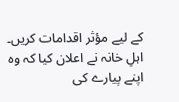کے لیے مؤثر اقدامات کریں۔ اہلِ خانہ نے اعلان کیا کہ وہ اپنے پیارے کی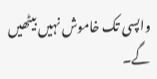واپسی تک خاموش نہیں بیٹھیں گے۔